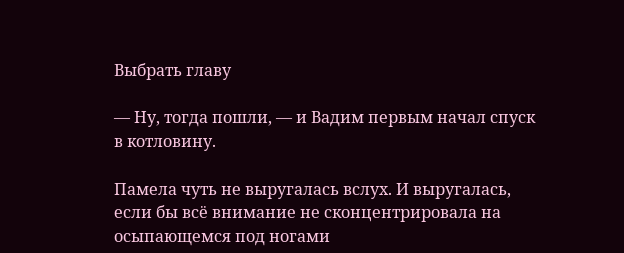Выбрать главу

— Ну, тогда пошли, — и Вадим первым начал спуск в котловину.

Памела чуть не выругалась вслух. И выругалась, если бы всё внимание не сконцентрировала на осыпающемся под ногами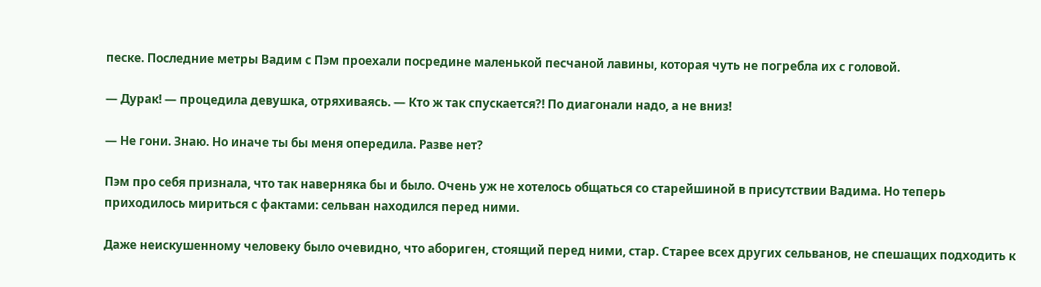песке. Последние метры Вадим с Пэм проехали посредине маленькой песчаной лавины, которая чуть не погребла их с головой.

— Дурак! — процедила девушка, отряхиваясь. — Кто ж так спускается?! По диагонали надо, а не вниз!

— Не гони. Знаю. Но иначе ты бы меня опередила. Разве нет?

Пэм про себя признала, что так наверняка бы и было. Очень уж не хотелось общаться со старейшиной в присутствии Вадима. Но теперь приходилось мириться с фактами: сельван находился перед ними.

Даже неискушенному человеку было очевидно, что абориген, стоящий перед ними, стар. Старее всех других сельванов, не спешащих подходить к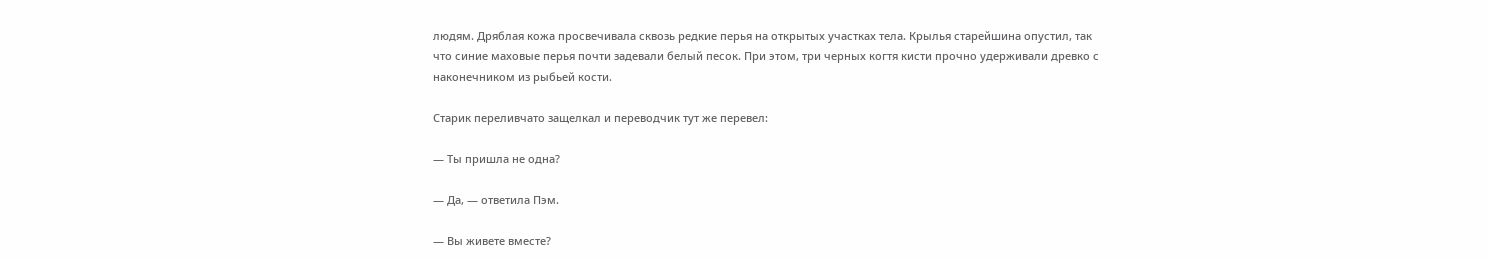людям. Дряблая кожа просвечивала сквозь редкие перья на открытых участках тела. Крылья старейшина опустил, так что синие маховые перья почти задевали белый песок. При этом, три черных когтя кисти прочно удерживали древко с наконечником из рыбьей кости.

Старик переливчато защелкал и переводчик тут же перевел:

— Ты пришла не одна?

— Да, — ответила Пэм.

— Вы живете вместе?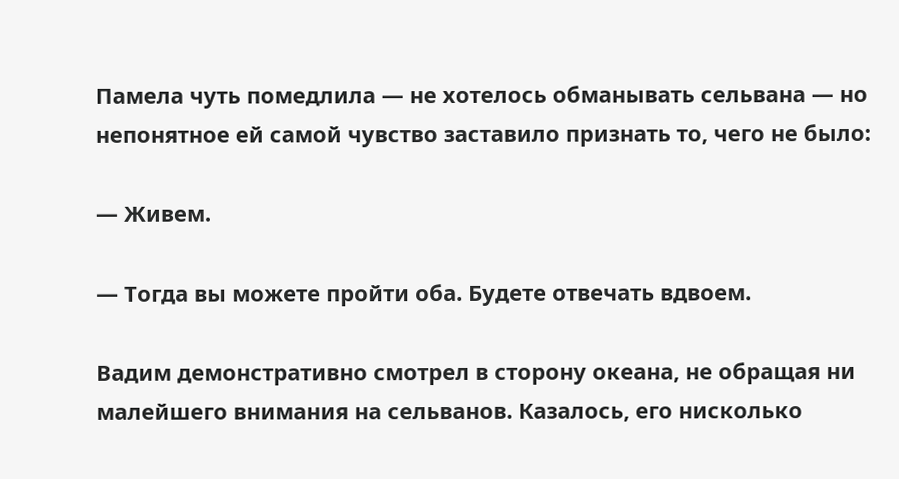Памела чуть помедлила — не хотелось обманывать сельвана — но непонятное ей самой чувство заставило признать то, чего не было:

— Живем.

— Тогда вы можете пройти оба. Будете отвечать вдвоем.

Вадим демонстративно смотрел в сторону океана, не обращая ни малейшего внимания на сельванов. Казалось, его нисколько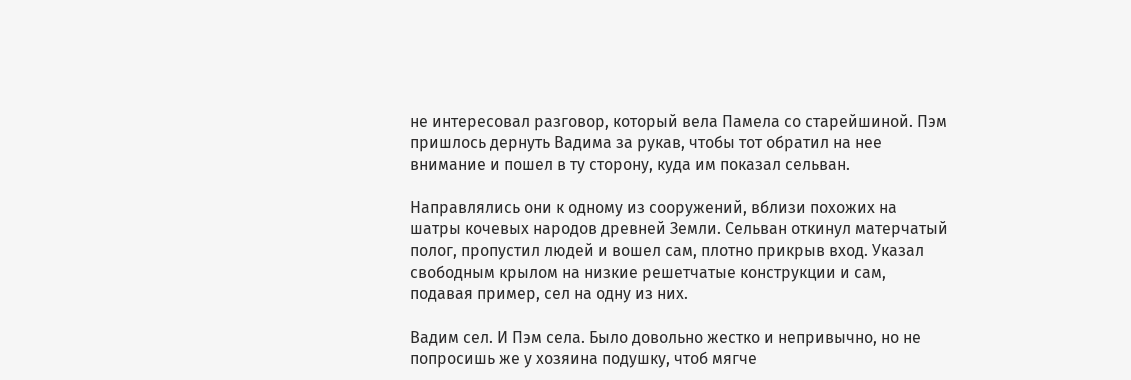не интересовал разговор, который вела Памела со старейшиной. Пэм пришлось дернуть Вадима за рукав, чтобы тот обратил на нее внимание и пошел в ту сторону, куда им показал сельван.

Направлялись они к одному из сооружений, вблизи похожих на шатры кочевых народов древней Земли. Сельван откинул матерчатый полог, пропустил людей и вошел сам, плотно прикрыв вход. Указал свободным крылом на низкие решетчатые конструкции и сам, подавая пример, сел на одну из них.

Вадим сел. И Пэм села. Было довольно жестко и непривычно, но не попросишь же у хозяина подушку, чтоб мягче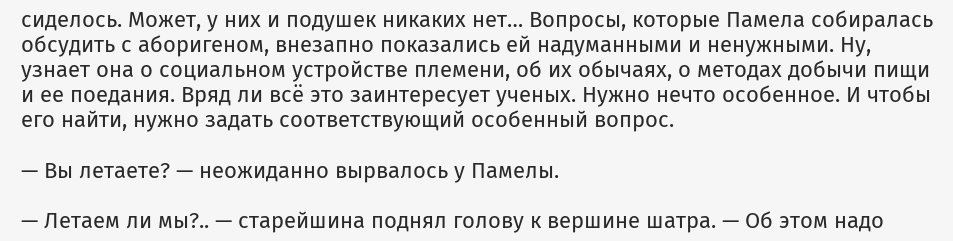сиделось. Может, у них и подушек никаких нет… Вопросы, которые Памела собиралась обсудить с аборигеном, внезапно показались ей надуманными и ненужными. Ну, узнает она о социальном устройстве племени, об их обычаях, о методах добычи пищи и ее поедания. Вряд ли всё это заинтересует ученых. Нужно нечто особенное. И чтобы его найти, нужно задать соответствующий особенный вопрос.

— Вы летаете? — неожиданно вырвалось у Памелы.

— Летаем ли мы?.. — старейшина поднял голову к вершине шатра. — Об этом надо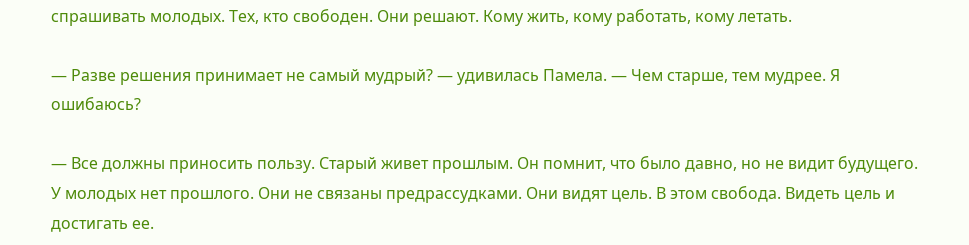спрашивать молодых. Тех, кто свободен. Они решают. Кому жить, кому работать, кому летать.

— Разве решения принимает не самый мудрый? — удивилась Памела. — Чем старше, тем мудрее. Я ошибаюсь?

— Все должны приносить пользу. Старый живет прошлым. Он помнит, что было давно, но не видит будущего. У молодых нет прошлого. Они не связаны предрассудками. Они видят цель. В этом свобода. Видеть цель и достигать ее.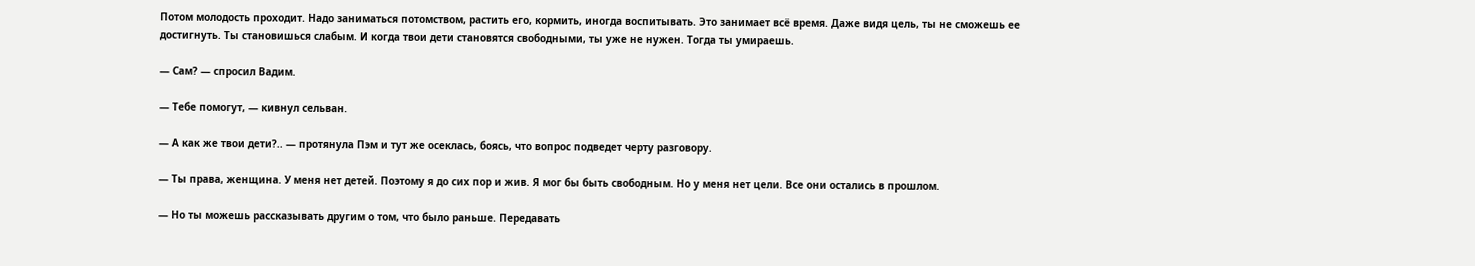Потом молодость проходит. Надо заниматься потомством, растить его, кормить, иногда воспитывать. Это занимает всё время. Даже видя цель, ты не сможешь ее достигнуть. Ты становишься слабым. И когда твои дети становятся свободными, ты уже не нужен. Тогда ты умираешь.

— Сам? — спросил Вадим.

— Тебе помогут, — кивнул сельван.

— А как же твои дети?.. — протянула Пэм и тут же осеклась, боясь, что вопрос подведет черту разговору.

— Ты права, женщина. У меня нет детей. Поэтому я до сих пор и жив. Я мог бы быть свободным. Но у меня нет цели. Все они остались в прошлом.

— Но ты можешь рассказывать другим о том, что было раньше. Передавать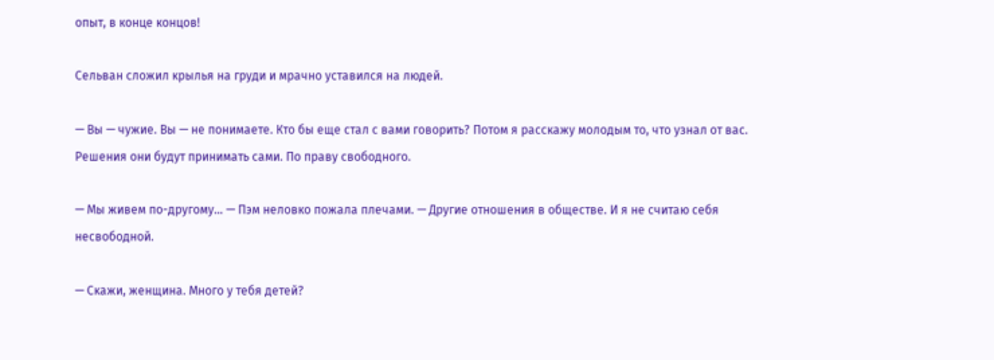опыт, в конце концов!

Сельван сложил крылья на груди и мрачно уставился на людей.

— Вы — чужие. Вы — не понимаете. Кто бы еще стал с вами говорить? Потом я расскажу молодым то, что узнал от вас. Решения они будут принимать сами. По праву свободного.

— Мы живем по-другому… — Пэм неловко пожала плечами. — Другие отношения в обществе. И я не считаю себя несвободной.

— Скажи, женщина. Много у тебя детей?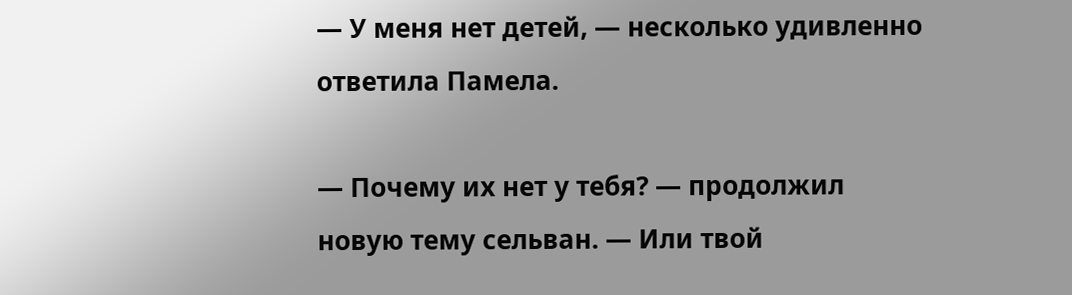— У меня нет детей, — несколько удивленно ответила Памела.

— Почему их нет у тебя? — продолжил новую тему сельван. — Или твой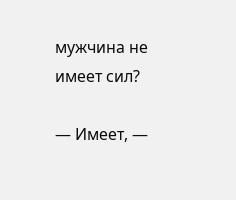мужчина не имеет сил?

— Имеет, —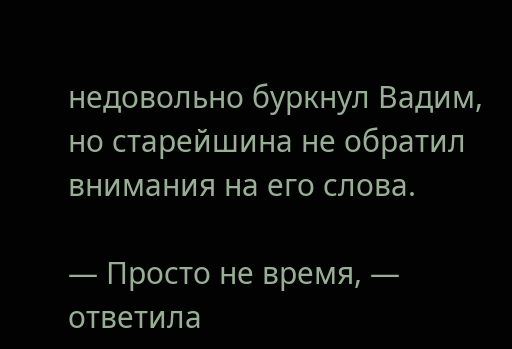недовольно буркнул Вадим, но старейшина не обратил внимания на его слова.

— Просто не время, — ответила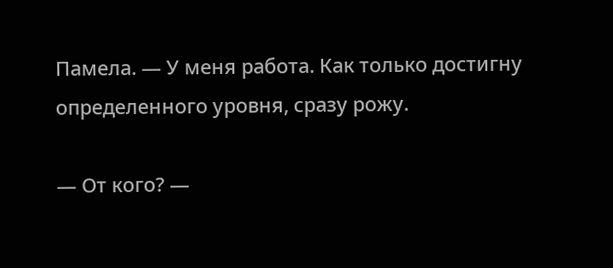Памела. — У меня работа. Как только достигну определенного уровня, сразу рожу.

— От кого? —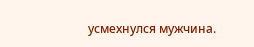усмехнулся мужчина.